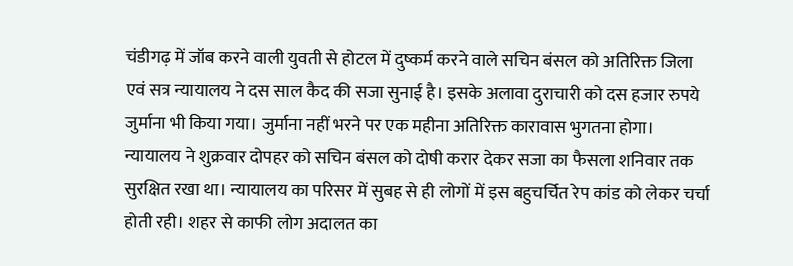चंडीगढ़ में जॉब करने वाली युवती से होटल में दुष्कर्म करने वाले सचिन बंसल को अतिरिक्त जिला एवं सत्र न्यायालय ने दस साल कैद की सजा सुनाई है। इसके अलावा दुराचारी को दस हजार रुपये जुर्माना भी किया गया। जुर्माना नहीं भरने पर एक महीना अतिरिक्त कारावास भुगतना होगा।
न्यायालय ने शुक्रवार दोपहर को सचिन बंसल को दोषी करार देकर सजा का फैसला शनिवार तक सुरक्षित रखा था। न्यायालय का परिसर में सुबह से ही लोगों में इस बहुचर्चित रेप कांड को लेकर चर्चा होती रही। शहर से काफी लोग अदालत का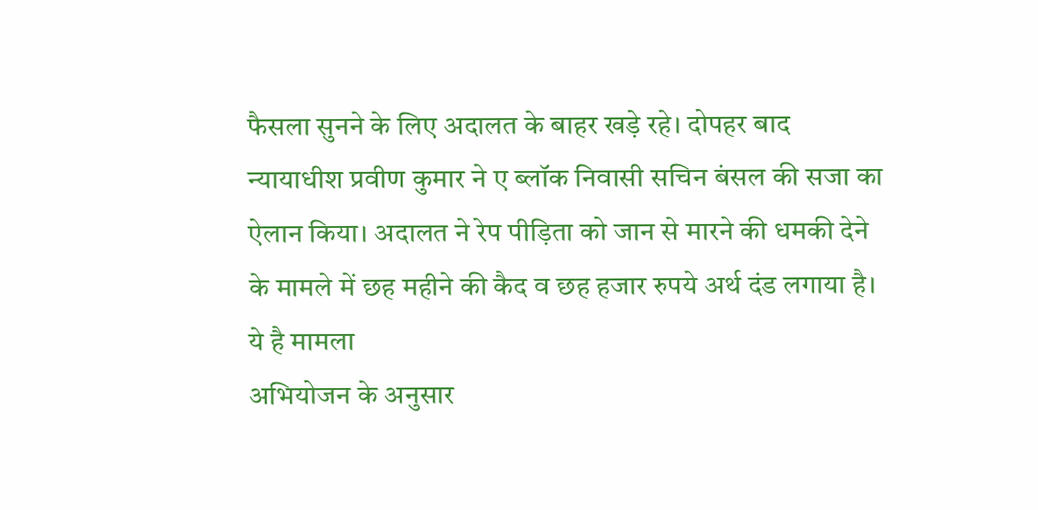फैसला सुनने के लिए अदालत के बाहर खड़े रहे। दोपहर बाद न्यायाधीश प्रवीण कुमार ने ए ब्लॉक निवासी सचिन बंसल की सजा का ऐलान किया। अदालत ने रेप पीड़िता को जान से मारने की धमकी देने के मामले में छह महीने की कैद व छह हजार रुपये अर्थ दंड लगाया है।
ये है मामला
अभियोजन के अनुसार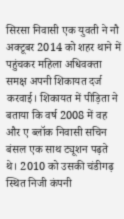सिरसा निवासी एक युवती ने नौ अक्टूबर 2014 को शहर थाने में पहुंचकर महिला अधिवक्ता समक्ष अपनी शिकायत दर्ज करवाई। शिकायत में पीड़िता ने बताया कि वर्ष 2008 में वह और ए ब्लॉक निवासी सचिन बंसल एक साथ ट्यूशन पढ़ते थे। 2010 को उसकी चंडीगढ़ स्थित निजी कंपनी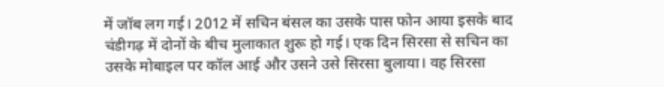में जॉब लग गई। 2012 में सचिन बंसल का उसके पास फोन आया इसके बाद चंडीगढ़ में दोनों के बीच मुलाकात शुरू हो गई। एक दिन सिरसा से सचिन का उसके मोबाइल पर कॉल आई और उसने उसे सिरसा बुलाया। वह सिरसा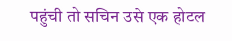पहुंची तो सचिन उसे एक होटल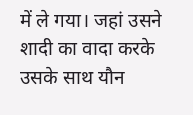में ले गया। जहां उसने शादी का वादा करके उसके साथ यौन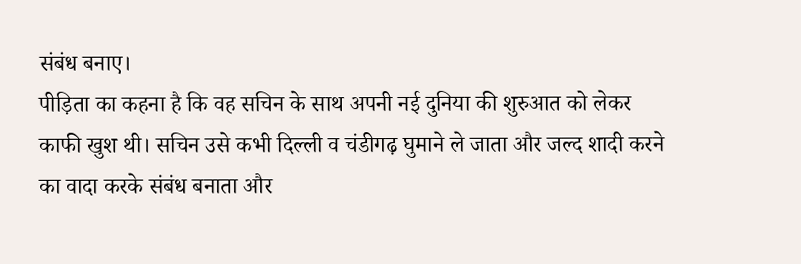संबंध बनाए।
पीड़िता का कहना है कि वह सचिन के साथ अपनी नई दुनिया की शुरुआत को लेकर काफी खुश थी। सचिन उसे कभी दिल्ली व चंडीगढ़ घुमाने ले जाता और जल्द शादी करने का वादा करके संबंध बनाता और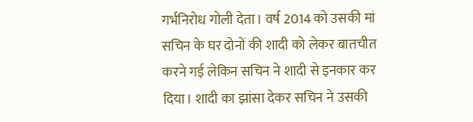गर्भनिरोध गोली देता। वर्ष 2014 को उसकी मां सचिन के घर दोनों की शादी को लेकर बातचीत करने गई लेकिन सचिन ने शादी से इनकार कर दिया। शादी का झांसा देकर सचिन ने उसकी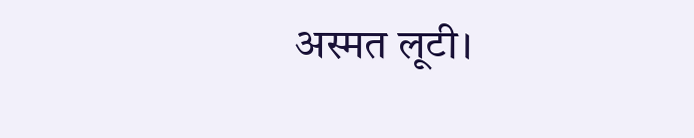अस्मत लूटी।